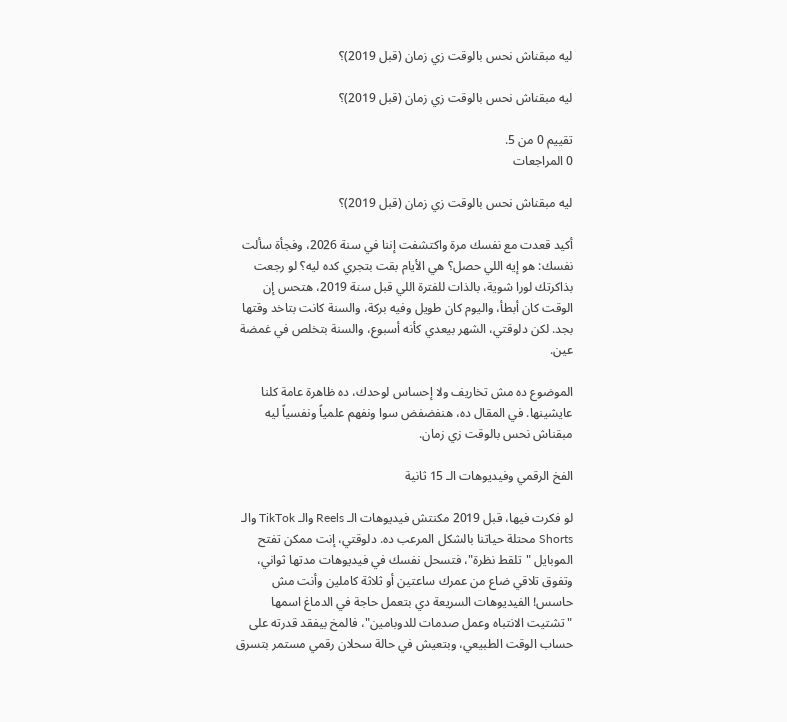ليه مبقناش نحس بالوقت زي زمان (قبل 2019)؟

ليه مبقناش نحس بالوقت زي زمان (قبل 2019)؟

تقييم 0 من 5.
0 المراجعات

ليه مبقناش نحس بالوقت زي زمان (قبل 2019)؟

أكيد قعدت مع نفسك مرة واكتشفت إننا في سنة 2026، وفجأة سألت نفسك: هو إيه اللي حصل؟ هي الأيام بقت بتجري كده ليه؟ لو رجعت بذاكرتك لورا شوية، بالذات للفترة اللي قبل سنة 2019، هتحس إن الوقت كان أبطأ، واليوم كان طويل وفيه بركة، والسنة كانت بتاخد وقتها بجد. لكن دلوقتي، الشهر بيعدي كأنه أسبوع، والسنة بتخلص في غمضة عين.

الموضوع ده مش تخاريف ولا إحساس لوحدك، ده ظاهرة عامة كلنا عايشينها. في المقال ده، هنفضفض سوا ونفهم علمياً ونفسياً ليه مبقناش نحس بالوقت زي زمان.

الفخ الرقمي وفيديوهات الـ 15 ثانية

لو فكرت فيها، قبل 2019 مكنتش فيديوهات الـ Reels والـ TikTok والـ Shorts محتلة حياتنا بالشكل المرعب ده. دلوقتي، إنت ممكن تفتح الموبايل "تلقط نظرة"، فتسحل نفسك في فيديوهات مدتها ثواني، وتفوق تلاقي ضاع من عمرك ساعتين أو ثلاثة كاملين وأنت مش حاسس! الفيديوهات السريعة دي بتعمل حاجة في الدماغ اسمها "تشتيت الانتباه وعمل صدمات للدوبامين"، فالمخ بيفقد قدرته على حساب الوقت الطبيعي، وبتعيش في حالة سحلان رقمي مستمر بتسرق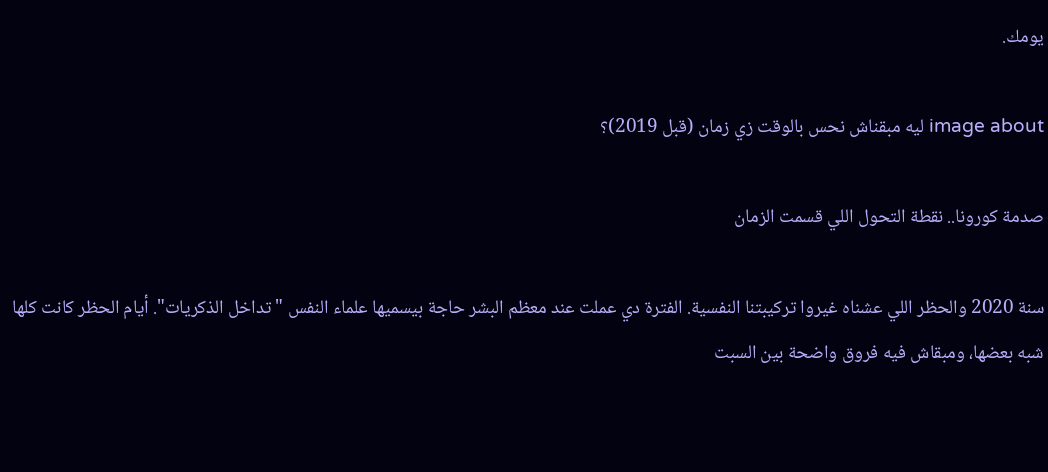يومك.

image about ليه مبقناش نحس بالوقت زي زمان (قبل 2019)؟

صدمة كورونا.. نقطة التحول اللي قسمت الزمان

سنة 2020 والحظر اللي عشناه غيروا تركيبتنا النفسية. الفترة دي عملت عند معظم البشر حاجة بيسميها علماء النفس "تداخل الذكريات". أيام الحظر كانت كلها شبه بعضها، ومبقاش فيه فروق واضحة بين السبت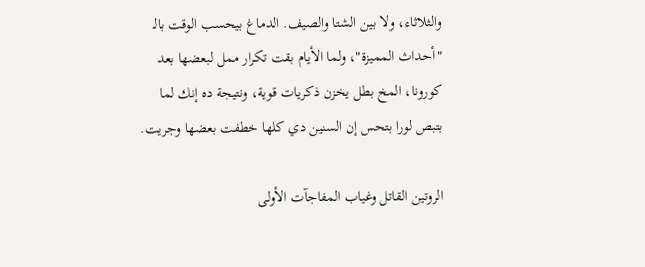والثلاثاء، ولا بين الشتا والصيف. الدماغ بيحسب الوقت بالـ "أحداث المميزة"، ولما الأيام بقت تكرار ممل لبعضها بعد كورونا، المخ بطل يخزن ذكريات قوية، ونتيجة ده إنك لما بتبص لورا بتحس إن السنين دي كلها خطفت بعضها وجريت.

الروتين القاتل وغياب المفاجآت الأولى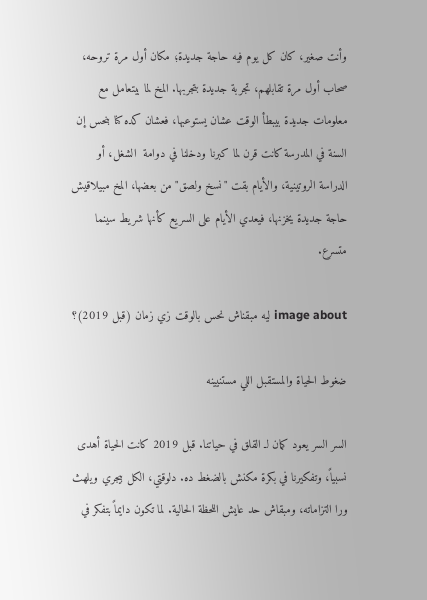وأنت صغير، كان كل يوم فيه حاجة جديدة؛ مكان أول مرة تروحه، صحاب أول مرة تقابلهم، تجربة جديدة بتجربها. المخ لما بيتعامل مع معلومات جديدة بيبطأ الوقت عشان يستوعبها، فعشان كده كنا بنحس إن السنة في المدرسة كانت قرن لما كبرنا ودخلنا في دوامة  الشغل، أو الدراسة الروتينية، والأيام بقت "نسخ ولصق" من بعضها، المخ مبيلاقيش حاجة جديدة يخزنها، فيعدي الأيام على السريع كأنها شريط سينما متسرع.

image about ليه مبقناش نحس بالوقت زي زمان (قبل 2019)؟

ضغوط الحياة والمستقبل اللي مستنيينه

السر السر يعود كمان لـ القلق في حياتنا. قبل 2019 كانت الحياة أهدى نسبياً، وتفكيرنا في بكرة مكنش بالضغط ده. دلوقتي، الكل بيجري ويلهث ورا التزاماته، ومبقاش حد عايش اللحظة الحالية. لما تكون دايماً بتفكر في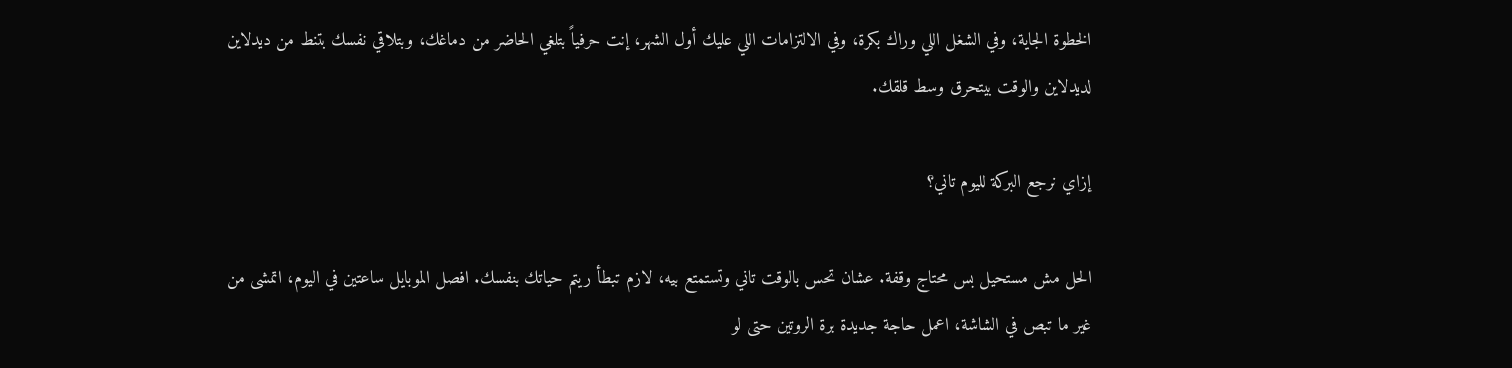الخطوة الجاية، وفي الشغل اللي وراك بكرة، وفي الالتزامات اللي عليك أول الشهر، إنت حرفياً بتلغي الحاضر من دماغك، وبتلاقي نفسك بتنط من ديدلاين لديدلاين والوقت بيتحرق وسط قلقك.

إزاي نرجع البركة لليوم تاني؟

الحل مش مستحيل بس محتاج وقفة. عشان تحس بالوقت تاني وتستمتع بيه، لازم تبطأ ريتم حياتك بنفسك. افصل الموبايل ساعتين في اليوم، اتمشى من غير ما تبص في الشاشة، اعمل حاجة جديدة برة الروتين حتى لو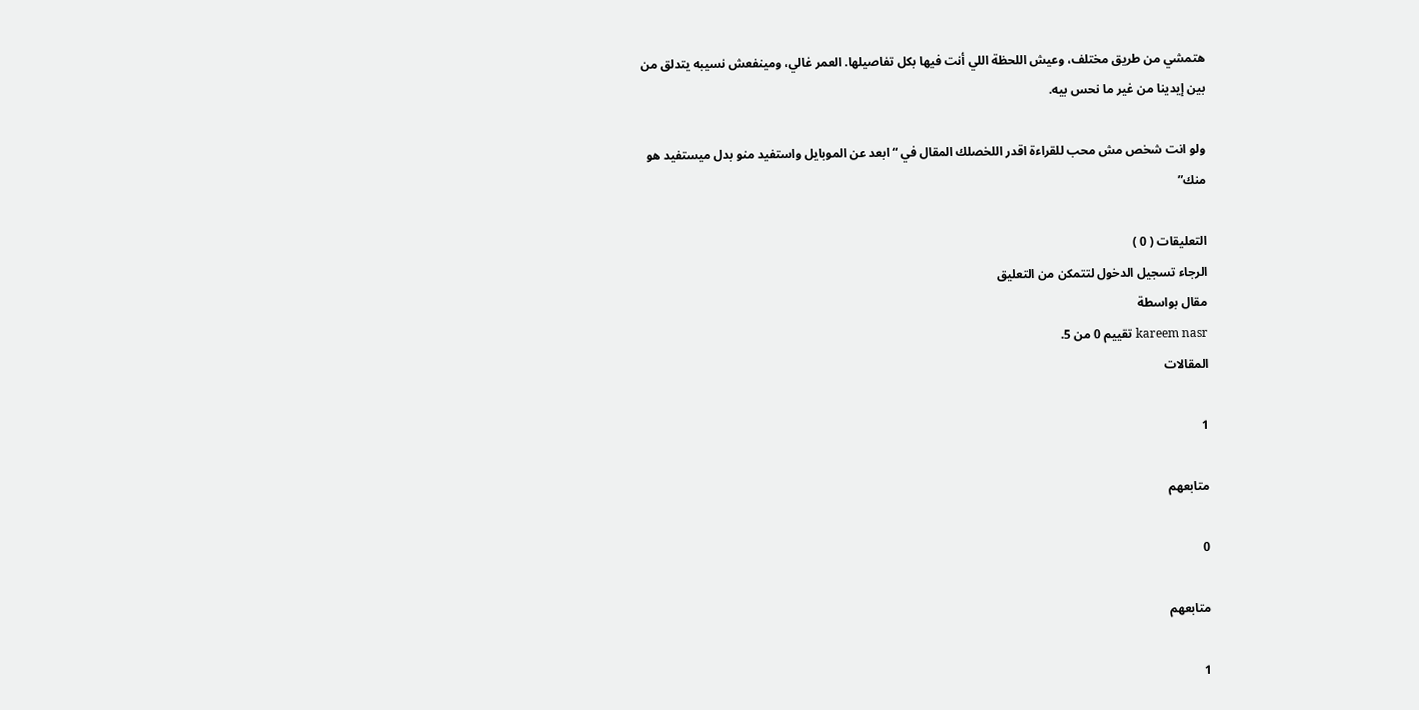هتمشي من طريق مختلف، وعيش اللحظة اللي أنت فيها بكل تفاصيلها. العمر غالي، ومينفعش نسيبه يتدلق من بين إيدينا من غير ما نحس بيه.

ولو انت شخص مش محب للقراءة اقدر اللخصلك المقال في “ابعد عن الموبايل واستفيد منو بدل ميستفيد هو منك”

التعليقات ( 0 )
الرجاء تسجيل الدخول لتتمكن من التعليق
مقال بواسطة
kareem nasr تقييم 0 من 5.
المقالات

1

متابعهم

0

متابعهم

1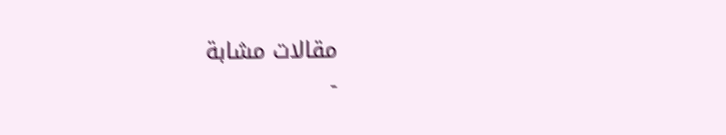مقالات مشابة
-